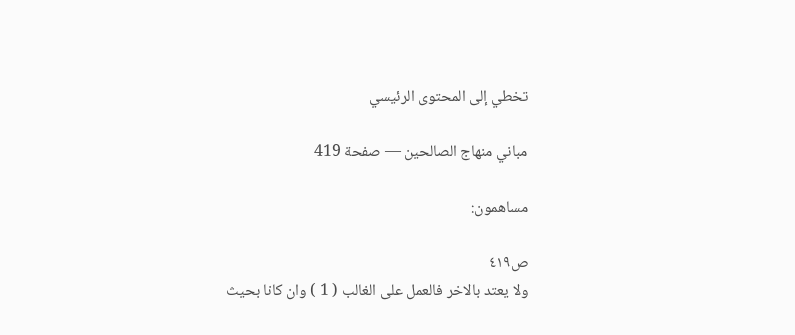تخطي إلى المحتوى الرئيسي

مباني منهاج الصالحين — صفحة 419

مساهمون:

ص٤١٩
ولا يعتد بالاخر فالعمل على الغالب ( 1 ) وان كانا بحيث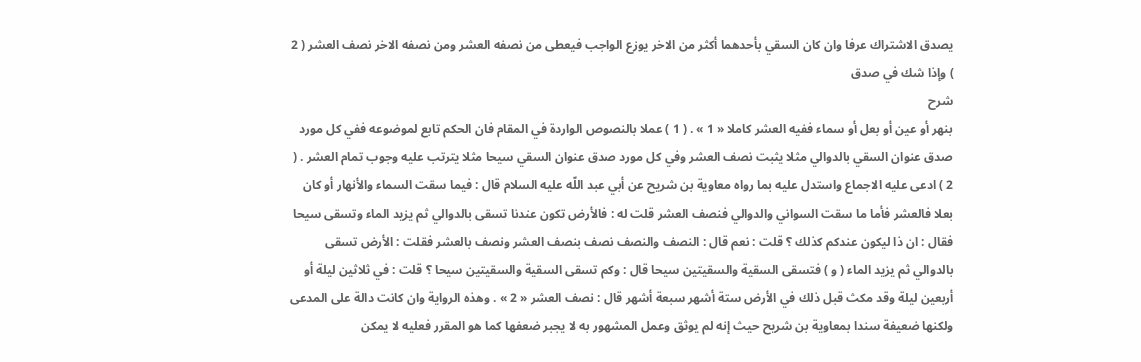يصدق الاشتراك عرفا وان كان السقي بأحدهما أكثر من الاخر يوزع الواجب فيعطى من نصفه العشر ومن نصفه الاخر نصف العشر ( 2 ) وإذا شك في صدق
شرح
بنهر أو عين أو بعل أو سماء ففيه العشر كاملا « 1 » . ( 1 ) عملا بالنصوص الواردة في المقام فان الحكم تابع لموضوعه ففي كل مورد صدق عنوان السقي بالدوالي مثلا يثبت نصف العشر وفي كل مورد صدق عنوان السقي سيحا مثلا يترتب عليه وجوب تمام العشر . ( 2 ) ادعى عليه الاجماع واستدل عليه بما رواه معاوية بن شريح عن أبي عبد اللّه عليه السلام قال : فيما سقت السماء والأنهار أو كان بعلا فالعشر فأما ما سقت السواني والدوالي فنصف العشر قلت له : فالأرض تكون عندنا تسقى بالدوالي ثم يزيد الماء وتسقى سيحا فقال : ان ذا ليكون عندكم كذلك ؟ قلت : نعم قال : النصف والنصف نصف بنصف العشر ونصف بالعشر فقلت : الأرض تسقى بالدوالي ثم يزيد الماء ( و ) فتسقى السقية والسقيتين سيحا قال : وكم تسقى السقية والسقيتين سيحا ؟ قلت : في ثلاثين ليلة أو أربعين ليلة وقد مكث قبل ذلك في الأرض ستة أشهر سبعة أشهر قال : نصف العشر « 2 » . وهذه الرواية وان كانت دالة على المدعى ولكنها ضعيفة سندا بمعاوية بن شريح حيث إنه لم يوثق وعمل المشهور به لا يجبر ضعفها كما هو المقرر فعليه لا يمكن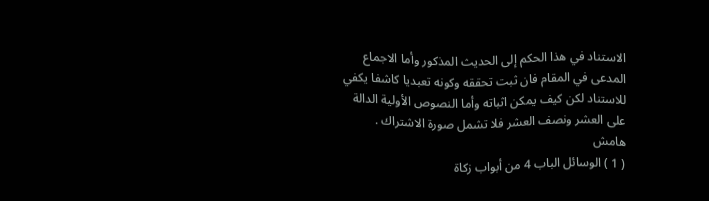الاستناد في هذا الحكم إلى الحديث المذكور وأما الاجماع المدعى في المقام فان ثبت تحققه وكونه تعبديا كاشفا يكفي للاستناد لكن كيف يمكن اثباته وأما النصوص الأولية الدالة على العشر ونصف العشر فلا تشمل صورة الاشتراك .
هامش
( 1 ) الوسائل الباب 4 من أبواب زكاة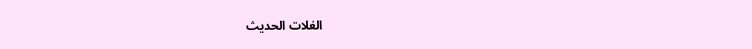الغلات الحديث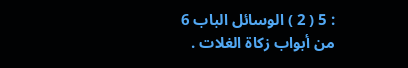: 5 ( 2 ) الوسائل الباب 6 من أبواب زكاة الغلات .